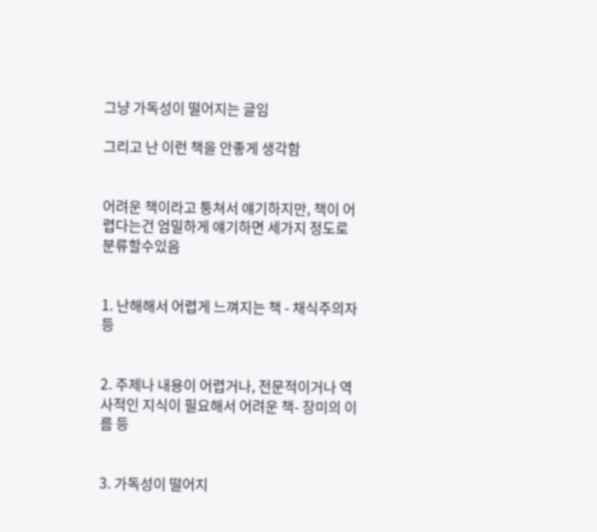그냥 가독성이 떨어지는 글임

그리고 난 이런 책을 안좋게 생각함


어려운 책이라고 퉁쳐서 얘기하지만, 책이 어렵다는건 엄밀하게 얘기하면 세가지 정도로 분류할수있음


1. 난해해서 어렵게 느껴지는 책 - 채식주의자 등


2. 주제나 내용이 어렵거나, 전문적이거나 역사적인 지식이 필요해서 어려운 책- 장미의 이름 등


3. 가독성이 떨어지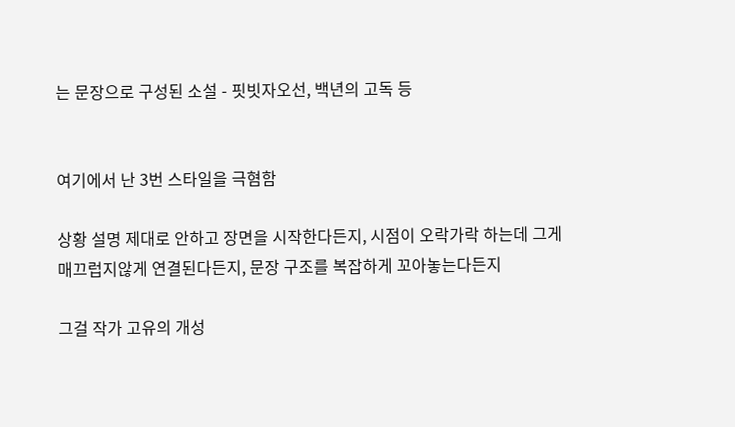는 문장으로 구성된 소설 - 핏빗자오선, 백년의 고독 등


여기에서 난 3번 스타일을 극혐함

상황 설명 제대로 안하고 장면을 시작한다든지, 시점이 오락가락 하는데 그게 매끄럽지않게 연결된다든지, 문장 구조를 복잡하게 꼬아놓는다든지

그걸 작가 고유의 개성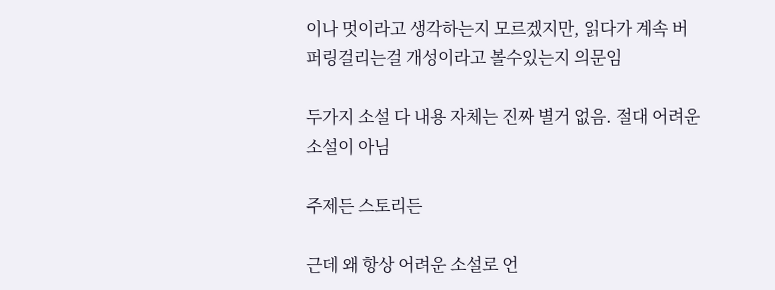이나 멋이라고 생각하는지 모르겠지만, 읽다가 계속 버퍼링걸리는걸 개성이라고 볼수있는지 의문임

두가지 소설 다 내용 자체는 진짜 별거 없음. 절대 어려운 소설이 아님

주제든 스토리든

근데 왜 항상 어려운 소설로 언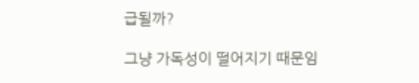급될까?

그냥 가독성이 떨어지기 때문임